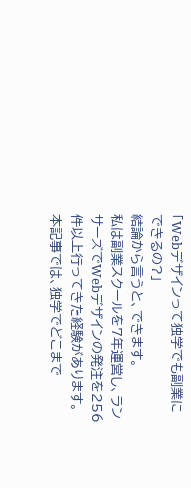「Webデザインって独学でも副業にできるの?」
結論から言うと、できます。
私は副業スクールを7年運営し、ランサーズでWebデザインの発注を256件以上行ってきた経験があります。
本記事では、独学でどこまで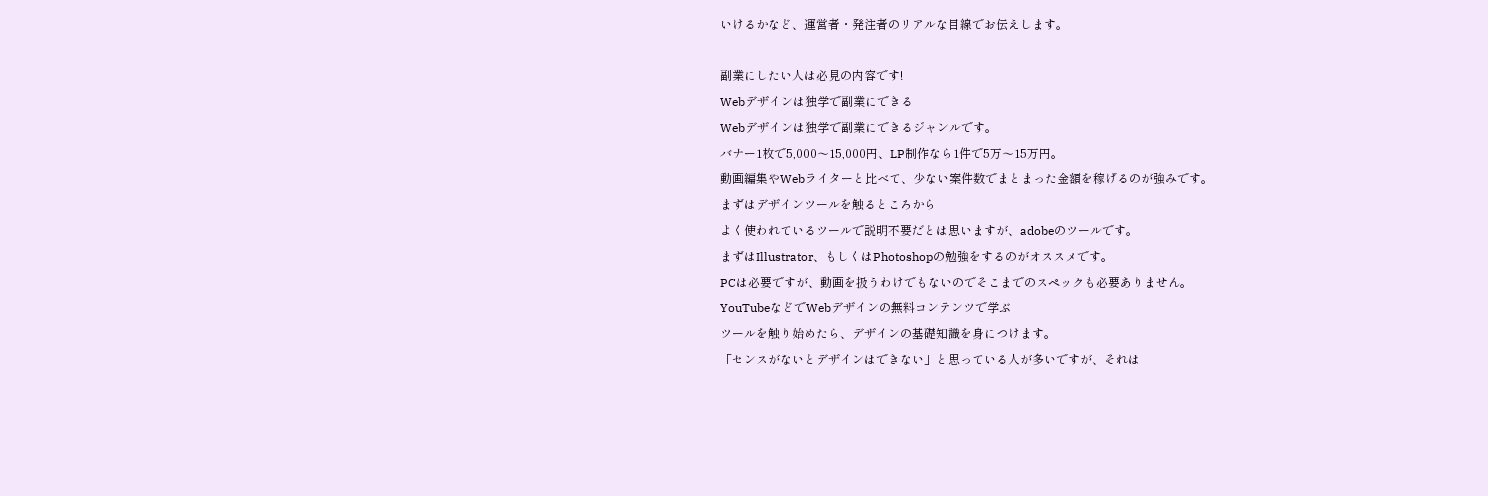いけるかなど、運営者・発注者のリアルな目線でお伝えします。

副業にしたい人は必見の内容です!
Webデザインは独学で副業にできる
Webデザインは独学で副業にできるジャンルです。
バナー1枚で5,000〜15,000円、LP制作なら1件で5万〜15万円。
動画編集やWebライターと比べて、少ない案件数でまとまった金額を稼げるのが強みです。
まずはデザインツールを触るところから
よく使われているツールで説明不要だとは思いますが、adobeのツールです。
まずはIllustrator、もしくはPhotoshopの勉強をするのがオススメです。
PCは必要ですが、動画を扱うわけでもないのでそこまでのスペックも必要ありません。
YouTubeなどでWebデザインの無料コンテンツで学ぶ
ツールを触り始めたら、デザインの基礎知識を身につけます。
「センスがないとデザインはできない」と思っている人が多いですが、それは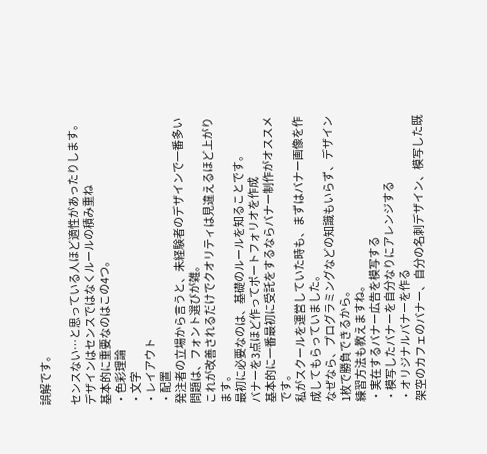誤解です。

センスない…と思っている人ほど適性があったりします。
デザインはセンスではなくルールの積み重ね
基本的に重要なのはこの4つ。
・色彩理論
・文字
・レイアウト
・配置
発注者の立場から言うと、未経験者のデザインで一番多い問題は、フォント選びが雑。
これが改善されるだけでクオリティは見違えるほど上がります。
最初に必要なのは、基礎のルールを知ることです。
バナーを3点ほど作ってポートフォリオを作成
基本的に一番最初に受託をするならバナー制作がオススメです。
私がスクールを運営していた時も、まずはバナー画像を作成してもらっていました。
なぜなら、プログラミングなどの知識もいらず、デザイン1枚で勝負できるから。
練習方法も教えますね。
・実在するバナー広告を模写する
・模写したバナーを自分なりにアレンジする
・オリジナルバナーを作る
架空のカフェのバナー、自分の名刺デザイン、模写した既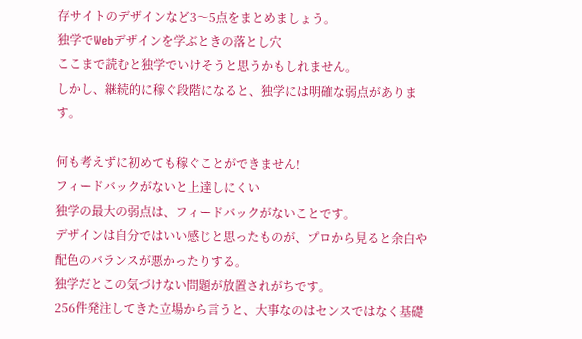存サイトのデザインなど3〜5点をまとめましょう。
独学でWebデザインを学ぶときの落とし穴
ここまで読むと独学でいけそうと思うかもしれません。
しかし、継続的に稼ぐ段階になると、独学には明確な弱点があります。

何も考えずに初めても稼ぐことができません!
フィードバックがないと上達しにくい
独学の最大の弱点は、フィードバックがないことです。
デザインは自分ではいい感じと思ったものが、プロから見ると余白や配色のバランスが悪かったりする。
独学だとこの気づけない問題が放置されがちです。
256件発注してきた立場から言うと、大事なのはセンスではなく基礎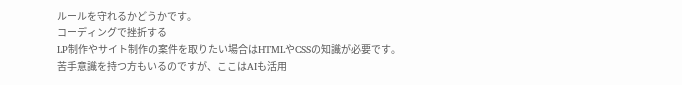ルールを守れるかどうかです。
コーディングで挫折する
LP制作やサイト制作の案件を取りたい場合はHTMLやCSSの知識が必要です。
苦手意識を持つ方もいるのですが、ここはAIも活用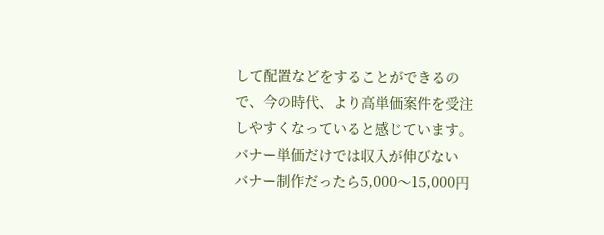して配置などをすることができるので、今の時代、より高単価案件を受注しやすくなっていると感じています。
バナー単価だけでは収入が伸びない
バナー制作だったら5,000〜15,000円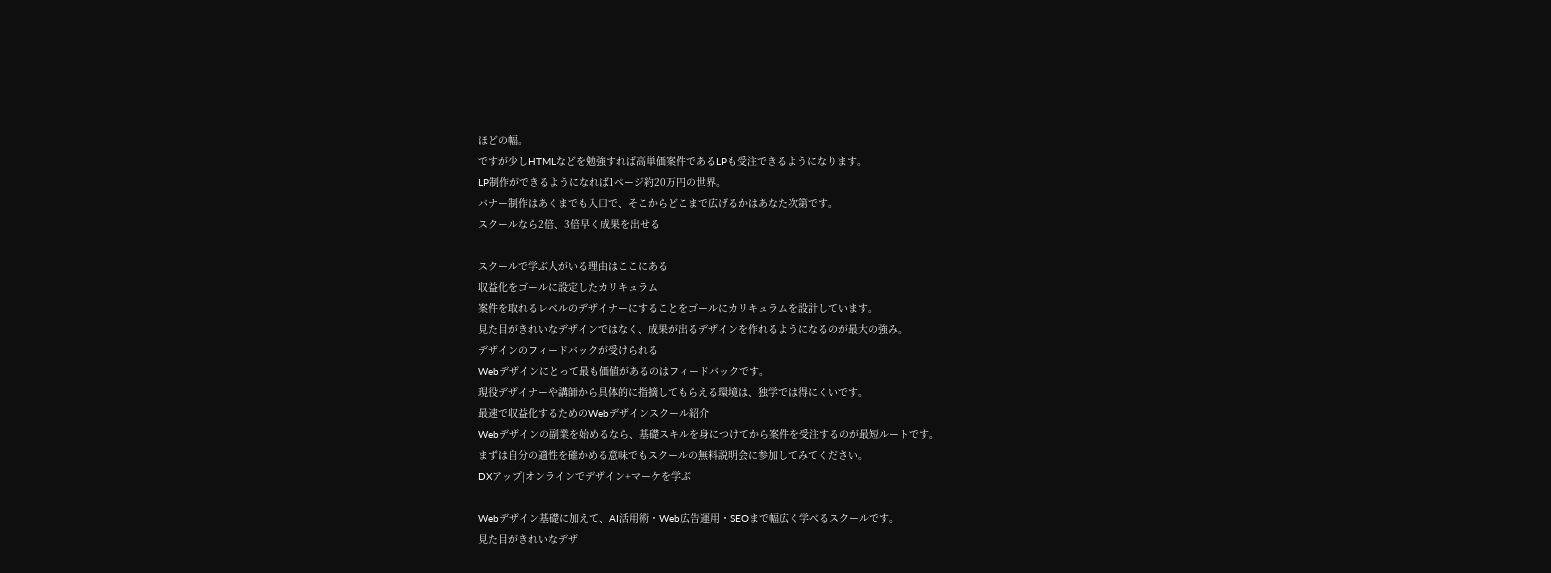ほどの幅。
ですが少しHTMLなどを勉強すれば高単価案件であるLPも受注できるようになります。
LP制作ができるようになれば1ページ約20万円の世界。
バナー制作はあくまでも入口で、そこからどこまで広げるかはあなた次第です。
スクールなら2倍、3倍早く成果を出せる

スクールで学ぶ人がいる理由はここにある
収益化をゴールに設定したカリキュラム
案件を取れるレベルのデザイナーにすることをゴールにカリキュラムを設計しています。
見た目がきれいなデザインではなく、成果が出るデザインを作れるようになるのが最大の強み。
デザインのフィードバックが受けられる
Webデザインにとって最も価値があるのはフィードバックです。
現役デザイナーや講師から具体的に指摘してもらえる環境は、独学では得にくいです。
最速で収益化するためのWebデザインスクール紹介
Webデザインの副業を始めるなら、基礎スキルを身につけてから案件を受注するのが最短ルートです。
まずは自分の適性を確かめる意味でもスクールの無料説明会に参加してみてください。
DXアップ|オンラインでデザイン+マーケを学ぶ

Webデザイン基礎に加えて、AI活用術・Web広告運用・SEOまで幅広く学べるスクールです。
見た目がきれいなデザ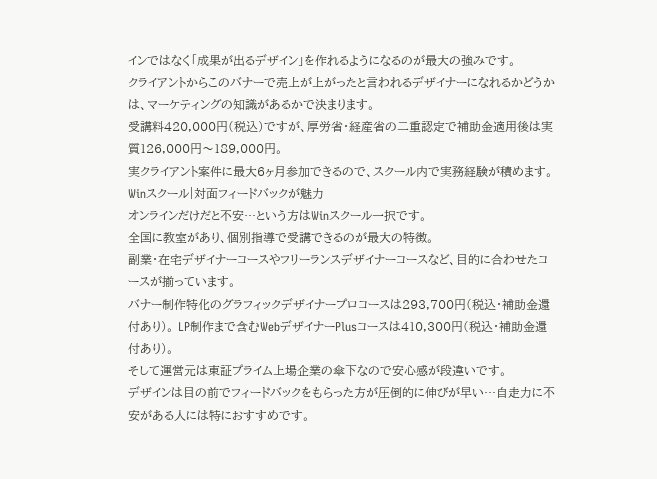インではなく「成果が出るデザイン」を作れるようになるのが最大の強みです。
クライアントからこのバナーで売上が上がったと言われるデザイナーになれるかどうかは、マーケティングの知識があるかで決まります。
受講料420,000円(税込)ですが、厚労省・経産省の二重認定で補助金適用後は実質126,000円〜189,000円。
実クライアント案件に最大6ヶ月参加できるので、スクール内で実務経験が積めます。
Winスクール|対面フィードバックが魅力
オンラインだけだと不安…という方はWinスクール一択です。
全国に教室があり、個別指導で受講できるのが最大の特徴。
副業・在宅デザイナーコースやフリーランスデザイナーコースなど、目的に合わせたコースが揃っています。
バナー制作特化のグラフィックデザイナープロコースは293,700円(税込・補助金還付あり)。 LP制作まで含むWebデザイナーPlusコースは410,300円(税込・補助金還付あり)。
そして運営元は東証プライム上場企業の傘下なので安心感が段違いです。
デザインは目の前でフィードバックをもらった方が圧倒的に伸びが早い…自走力に不安がある人には特におすすめです。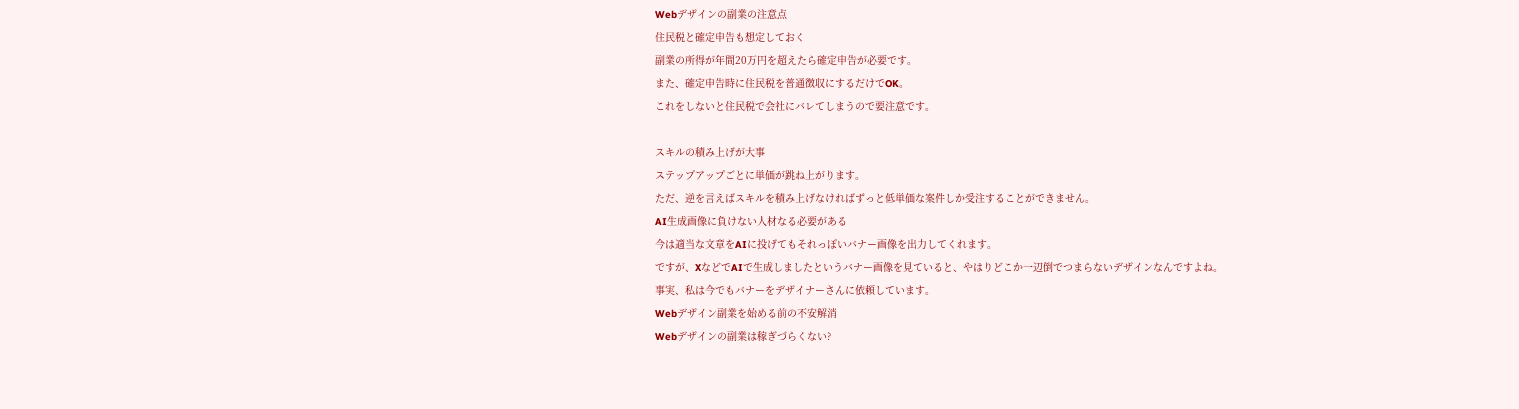Webデザインの副業の注意点
住民税と確定申告も想定しておく
副業の所得が年間20万円を超えたら確定申告が必要です。
また、確定申告時に住民税を普通徴収にするだけでOK。
これをしないと住民税で会社にバレてしまうので要注意です。

スキルの積み上げが大事
ステップアップごとに単価が跳ね上がります。
ただ、逆を言えばスキルを積み上げなければずっと低単価な案件しか受注することができません。
AI生成画像に負けない人材なる必要がある
今は適当な文章をAIに投げてもそれっぽいバナー画像を出力してくれます。
ですが、XなどでAIで生成しましたというバナー画像を見ていると、やはりどこか一辺倒でつまらないデザインなんですよね。
事実、私は今でもバナーをデザイナーさんに依頼しています。
Webデザイン副業を始める前の不安解消
Webデザインの副業は稼ぎづらくない?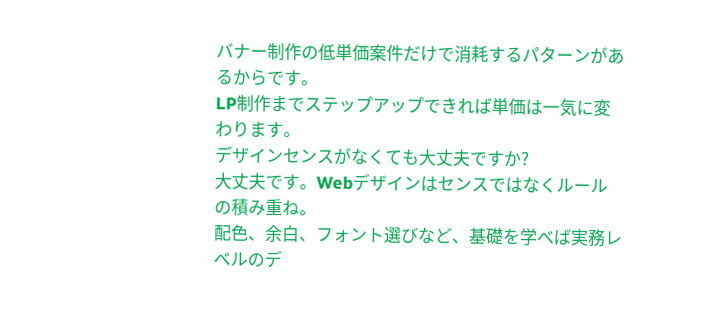バナー制作の低単価案件だけで消耗するパターンがあるからです。
LP制作までステップアップできれば単価は一気に変わります。
デザインセンスがなくても大丈夫ですか?
大丈夫です。Webデザインはセンスではなくルールの積み重ね。
配色、余白、フォント選びなど、基礎を学べば実務レベルのデ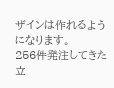ザインは作れるようになります。
256件発注してきた立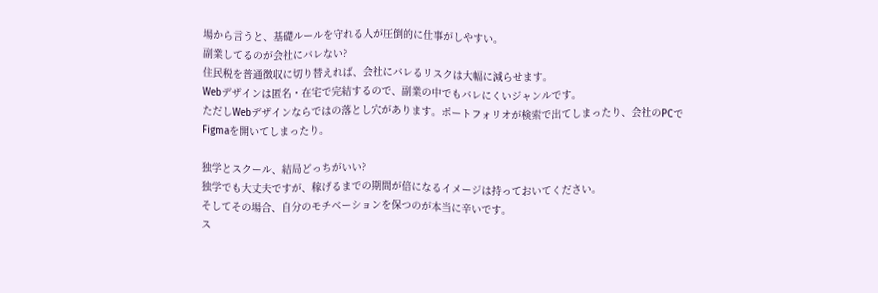場から言うと、基礎ルールを守れる人が圧倒的に仕事がしやすい。
副業してるのが会社にバレない?
住民税を普通徴収に切り替えれば、会社にバレるリスクは大幅に減らせます。
Webデザインは匿名・在宅で完結するので、副業の中でもバレにくいジャンルです。
ただしWebデザインならではの落とし穴があります。ポートフォリオが検索で出てしまったり、会社のPCでFigmaを開いてしまったり。

独学とスクール、結局どっちがいい?
独学でも大丈夫ですが、稼げるまでの期間が倍になるイメージは持っておいてください。
そしてその場合、自分のモチベーションを保つのが本当に辛いです。
ス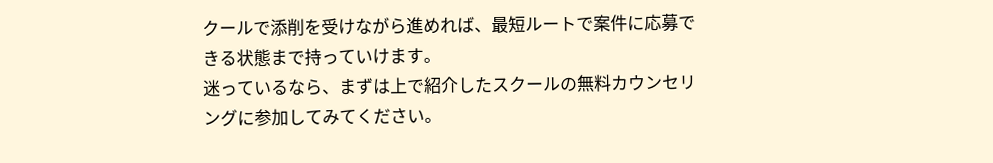クールで添削を受けながら進めれば、最短ルートで案件に応募できる状態まで持っていけます。
迷っているなら、まずは上で紹介したスクールの無料カウンセリングに参加してみてください。